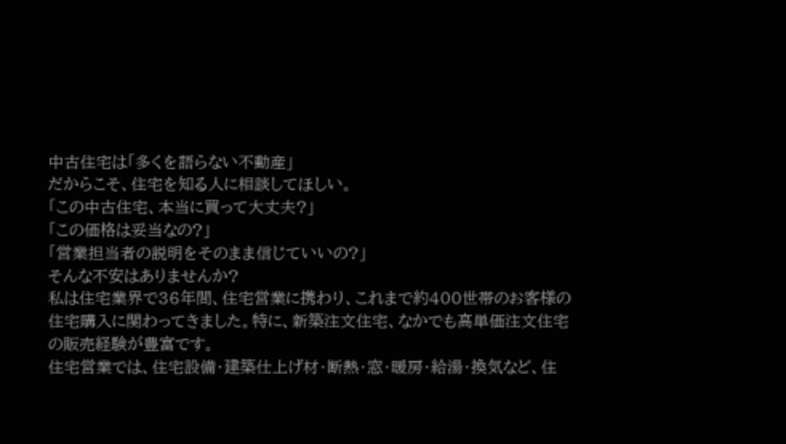中古住宅は「多くを語らない不動産」
だからこそ、住宅を知る人に相談してほしい。
「この中古住宅、本当に買って大丈夫?」
「この価格は妥当なの?」
「営業担当者の説明をそのまま信じていいの?」
そんな不安はありませんか?
私は住宅業界で36年間、住宅営業に携わり、これまで約400世帯のお客様の住宅購入に関わってきました。特に、新築注文住宅、なかでも高単価注文住宅の販売経験が豊富です。
住宅営業では、住宅設備・建築仕上げ材・断熱・窓・暖房・給湯・換気など、住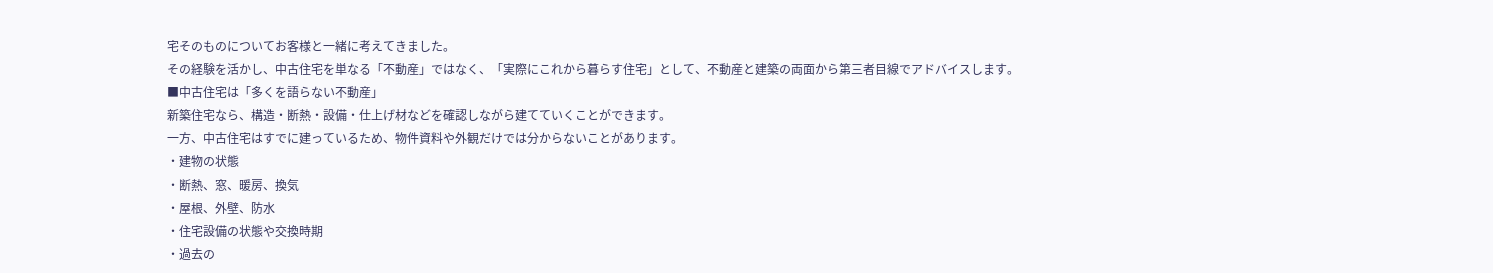宅そのものについてお客様と一緒に考えてきました。
その経験を活かし、中古住宅を単なる「不動産」ではなく、「実際にこれから暮らす住宅」として、不動産と建築の両面から第三者目線でアドバイスします。
■中古住宅は「多くを語らない不動産」
新築住宅なら、構造・断熱・設備・仕上げ材などを確認しながら建てていくことができます。
一方、中古住宅はすでに建っているため、物件資料や外観だけでは分からないことがあります。
・建物の状態
・断熱、窓、暖房、換気
・屋根、外壁、防水
・住宅設備の状態や交換時期
・過去の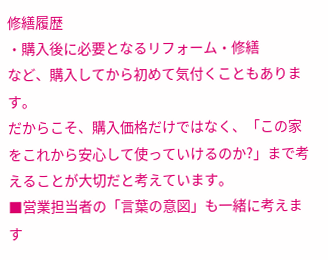修繕履歴
・購入後に必要となるリフォーム・修繕
など、購入してから初めて気付くこともあります。
だからこそ、購入価格だけではなく、「この家をこれから安心して使っていけるのか?」まで考えることが大切だと考えています。
■営業担当者の「言葉の意図」も一緒に考えます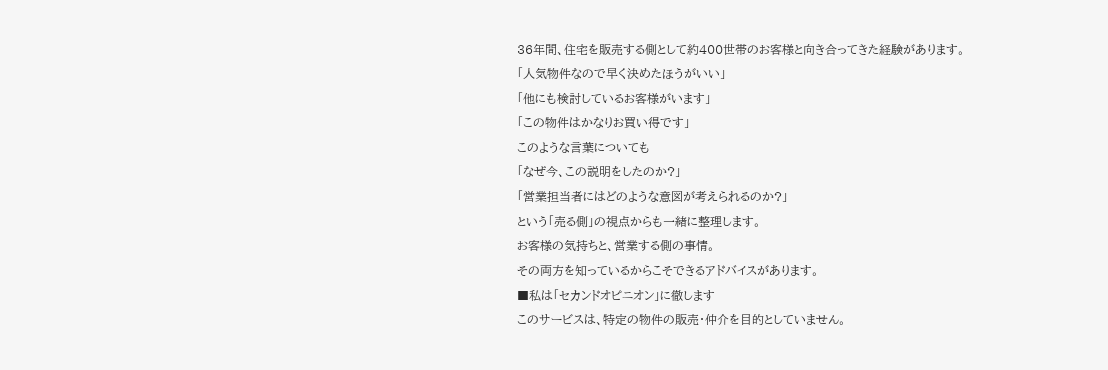36年間、住宅を販売する側として約400世帯のお客様と向き合ってきた経験があります。
「人気物件なので早く決めたほうがいい」
「他にも検討しているお客様がいます」
「この物件はかなりお買い得です」
このような言葉についても
「なぜ今、この説明をしたのか?」
「営業担当者にはどのような意図が考えられるのか?」
という「売る側」の視点からも一緒に整理します。
お客様の気持ちと、営業する側の事情。
その両方を知っているからこそできるアドバイスがあります。
■私は「セカンドオピニオン」に徹します
このサービスは、特定の物件の販売・仲介を目的としていません。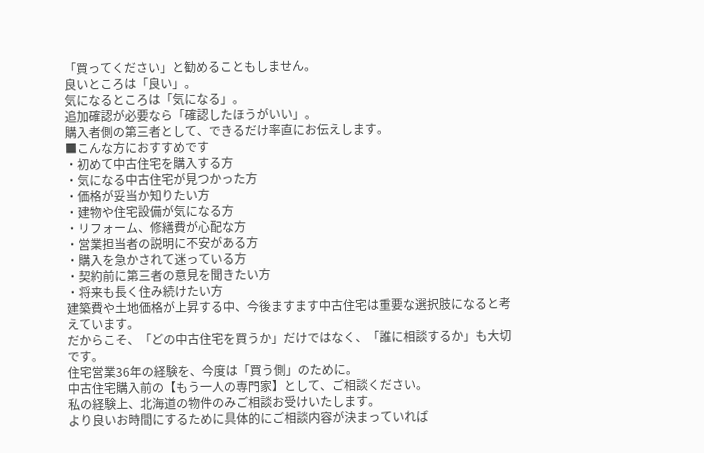「買ってください」と勧めることもしません。
良いところは「良い」。
気になるところは「気になる」。
追加確認が必要なら「確認したほうがいい」。
購入者側の第三者として、できるだけ率直にお伝えします。
■こんな方におすすめです
・初めて中古住宅を購入する方
・気になる中古住宅が見つかった方
・価格が妥当か知りたい方
・建物や住宅設備が気になる方
・リフォーム、修繕費が心配な方
・営業担当者の説明に不安がある方
・購入を急かされて迷っている方
・契約前に第三者の意見を聞きたい方
・将来も長く住み続けたい方
建築費や土地価格が上昇する中、今後ますます中古住宅は重要な選択肢になると考えています。
だからこそ、「どの中古住宅を買うか」だけではなく、「誰に相談するか」も大切です。
住宅営業36年の経験を、今度は「買う側」のために。
中古住宅購入前の【もう一人の専門家】として、ご相談ください。
私の経験上、北海道の物件のみご相談お受けいたします。
より良いお時間にするために具体的にご相談内容が決まっていれば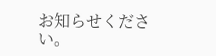お知らせください。